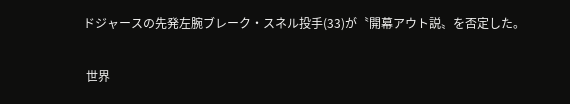ドジャースの先発左腕ブレーク・スネル投手(33)が〝開幕アウト説〟を否定した。

 世界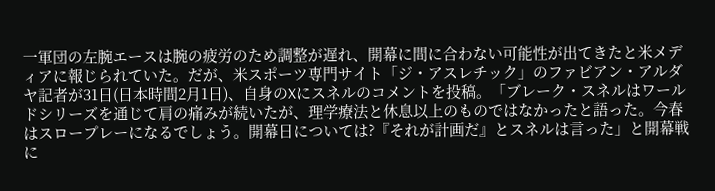一軍団の左腕エースは腕の疲労のため調整が遅れ、開幕に間に合わない可能性が出てきたと米メディアに報じられていた。だが、米スポーツ専門サイト「ジ・アスレチック」のファビアン・アルダヤ記者が31日(日本時間2月1日)、自身のXにスネルのコメントを投稿。「ブレーク・スネルはワールドシリーズを通じて肩の痛みが続いたが、理学療法と休息以上のものではなかったと語った。今春はスロープレーになるでしょう。開幕日については?『それが計画だ』とスネルは言った」と開幕戦に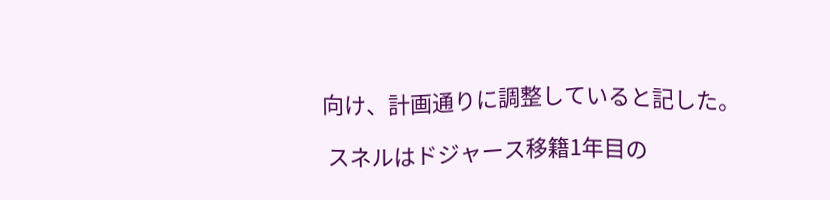向け、計画通りに調整していると記した。

 スネルはドジャース移籍1年目の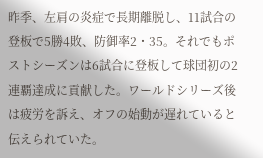昨季、左肩の炎症で長期離脱し、11試合の登板で5勝4敗、防御率2・35。それでもポストシーズンは6試合に登板して球団初の2連覇達成に貢献した。ワールドシリーズ後は疲労を訴え、オフの始動が遅れていると伝えられていた。